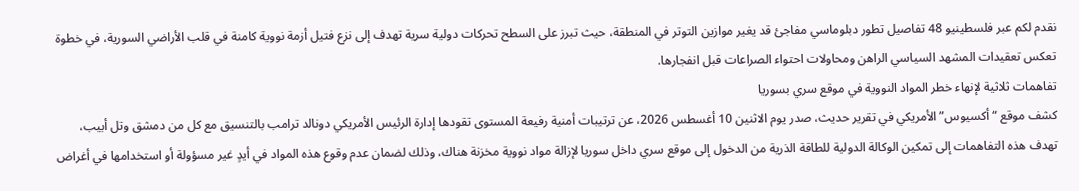نقدم لكم عبر فلسطينيو 48 تفاصيل تطور دبلوماسي مفاجئ قد يغير موازين التوتر في المنطقة، حيث تبرز على السطح تحركات دولية سرية تهدف إلى نزع فتيل أزمة نووية كامنة في قلب الأراضي السورية، في خطوة تعكس تعقيدات المشهد السياسي الراهن ومحاولات احتواء الصراعات قبل انفجارها.
تفاهمات ثلاثية لإنهاء خطر المواد النووية في موقع سري بسوريا
كشف موقع “أكسيوس” الأمريكي في تقرير حديث، صدر يوم الاثنين 10 أغسطس 2026، عن ترتيبات أمنية رفيعة المستوى تقودها إدارة الرئيس الأمريكي دونالد ترامب بالتنسيق مع كل من دمشق وتل أبيب، تهدف هذه التفاهمات إلى تمكين الوكالة الدولية للطاقة الذرية من الدخول إلى موقع سري داخل سوريا لإزالة مواد نووية مخزنة هناك، وذلك لضمان عدم وقوع هذه المواد في أيدٍ غير مسؤولة أو استخدامها في أغراض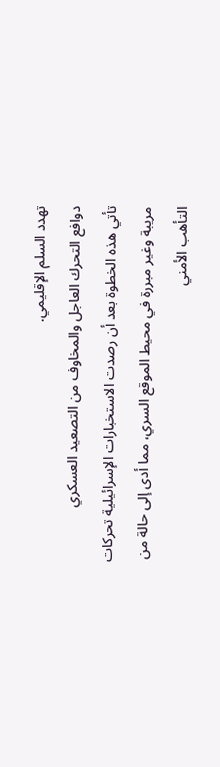تهدد السلم الإقليمي.
دوافع التحرك العاجل والمخاوف من التصعيد العسكري
تأتي هذه الخطوة بعد أن رصدت الاستخبارات الإسرائيلية تحركات مريبة وغير مبررة في محيط الموقع السري، مما أدى إلى حالة من التأهب الأمني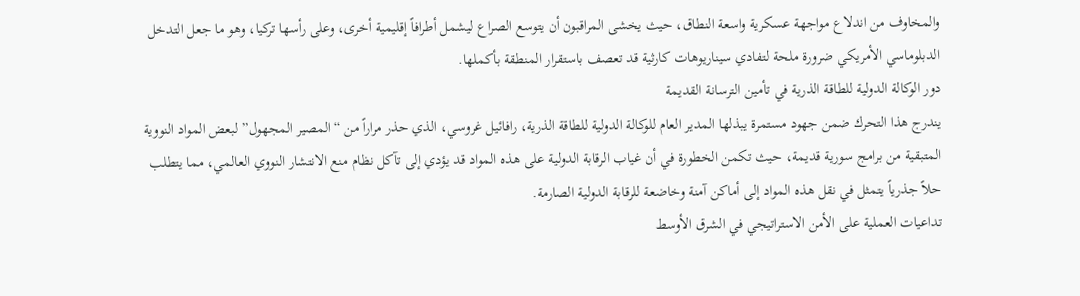والمخاوف من اندلاع مواجهة عسكرية واسعة النطاق، حيث يخشى المراقبون أن يتوسع الصراع ليشمل أطرافاً إقليمية أخرى، وعلى رأسها تركيا، وهو ما جعل التدخل الدبلوماسي الأمريكي ضرورة ملحة لتفادي سيناريوهات كارثية قد تعصف باستقرار المنطقة بأكملها.
دور الوكالة الدولية للطاقة الذرية في تأمين الترسانة القديمة
يندرج هذا التحرك ضمن جهود مستمرة يبذلها المدير العام للوكالة الدولية للطاقة الذرية، رافائيل غروسي، الذي حذر مراراً من “المصير المجهول” لبعض المواد النووية المتبقية من برامج سورية قديمة، حيث تكمن الخطورة في أن غياب الرقابة الدولية على هذه المواد قد يؤدي إلى تآكل نظام منع الانتشار النووي العالمي، مما يتطلب حلاً جذرياً يتمثل في نقل هذه المواد إلى أماكن آمنة وخاضعة للرقابة الدولية الصارمة.
تداعيات العملية على الأمن الاستراتيجي في الشرق الأوسط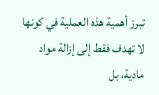تبرز أهمية هذه العملية في كونها لا تهدف فقط إلى إزالة مواد مادية، بل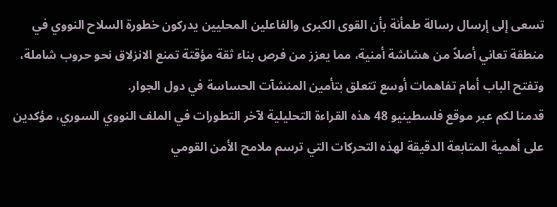تسعى إلى إرسال رسالة طمأنة بأن القوى الكبرى والفاعلين المحليين يدركون خطورة السلاح النووي في منطقة تعاني أصلاً من هشاشة أمنية، مما يعزز من فرص بناء ثقة مؤقتة تمنع الانزلاق نحو حروب شاملة، وتفتح الباب أمام تفاهمات أوسع تتعلق بتأمين المنشآت الحساسة في دول الجوار.
قدمنا لكم عبر موقع فلسطينيو 48 هذه القراءة التحليلية لآخر التطورات في الملف النووي السوري، مؤكدين على أهمية المتابعة الدقيقة لهذه التحركات التي ترسم ملامح الأمن القومي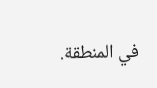في المنطقة.